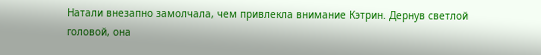Натали внезапно замолчала, чем привлекла внимание Кэтрин. Дернув светлой головой, она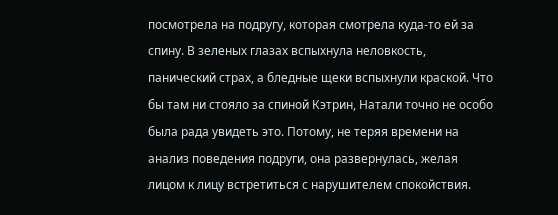посмотрела на подругу, которая смотрела куда-то ей за спину. В зеленых глазах вспыхнула неловкость, панический страх, а бледные щеки вспыхнули краской. Что бы там ни стояло за спиной Кэтрин, Натали точно не особо была рада увидеть это. Потому, не теряя времени на анализ поведения подруги, она развернулась, желая лицом к лицу встретиться с нарушителем спокойствия.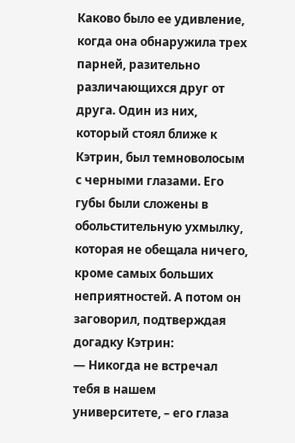Каково было ее удивление, когда она обнаружила трех парней, разительно различающихся друг от друга. Один из них, который стоял ближе к Кэтрин, был темноволосым с черными глазами. Его губы были сложены в обольстительную ухмылку, которая не обещала ничего, кроме самых больших неприятностей. А потом он заговорил, подтверждая догадку Кэтрин:
— Никогда не встречал тебя в нашем университете, – его глаза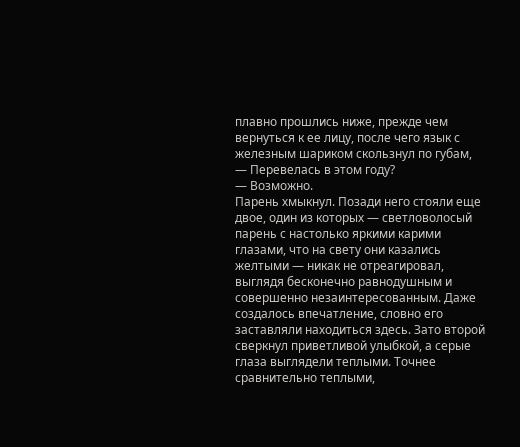плавно прошлись ниже, прежде чем вернуться к ее лицу, после чего язык с железным шариком скользнул по губам, — Перевелась в этом году?
— Возможно.
Парень хмыкнул. Позади него стояли еще двое, один из которых — светловолосый парень с настолько яркими карими глазами, что на свету они казались желтыми — никак не отреагировал, выглядя бесконечно равнодушным и совершенно незаинтересованным. Даже создалось впечатление, словно его заставляли находиться здесь. Зато второй сверкнул приветливой улыбкой, а серые глаза выглядели теплыми. Точнее сравнительно теплыми,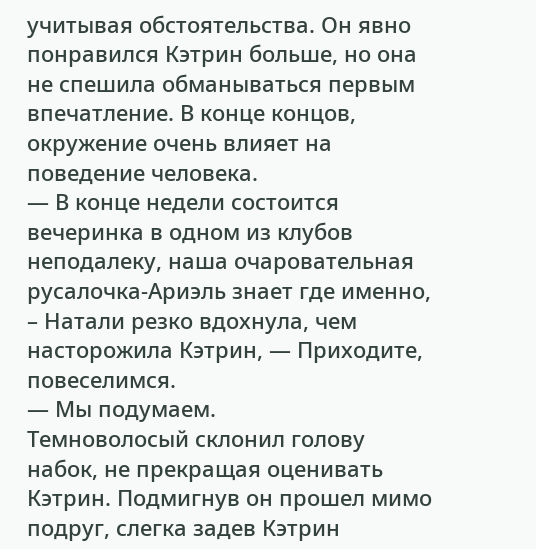учитывая обстоятельства. Он явно понравился Кэтрин больше, но она не спешила обманываться первым впечатление. В конце концов, окружение очень влияет на поведение человека.
— В конце недели состоится вечеринка в одном из клубов неподалеку, наша очаровательная русалочка-Ариэль знает где именно, – Натали резко вдохнула, чем насторожила Кэтрин, — Приходите, повеселимся.
— Мы подумаем.
Темноволосый склонил голову набок, не прекращая оценивать Кэтрин. Подмигнув он прошел мимо подруг, слегка задев Кэтрин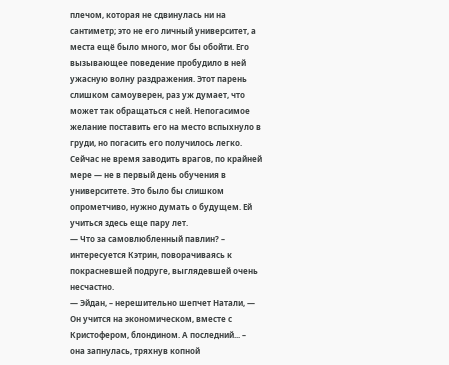плечом, которая не сдвинулась ни на сантиметр; это не его личный университет, а места ещё было много, мог бы обойти. Его вызывающее поведение пробудило в ней ужасную волну раздражения. Этот парень слишком самоуверен, раз уж думает, что может так обращаться с ней. Непогасимое желание поставить его на место вспыхнуло в груди, но погасить его получилось легко. Сейчас не время заводить врагов, по крайней мере — не в первый день обучения в университете. Это было бы слишком опрометчиво, нужно думать о будущем. Ей учиться здесь еще пару лет.
— Что за самовлюбленный павлин? – интересуется Кэтрин, поворачиваясь к покрасневшей подруге, выглядевшей очень несчастно.
— Эйдан, – нерешительно шепчет Натали, — Он учится на экономическом, вместе с Кристофером, блондином. А последний... – она запнулась, тряхнув копной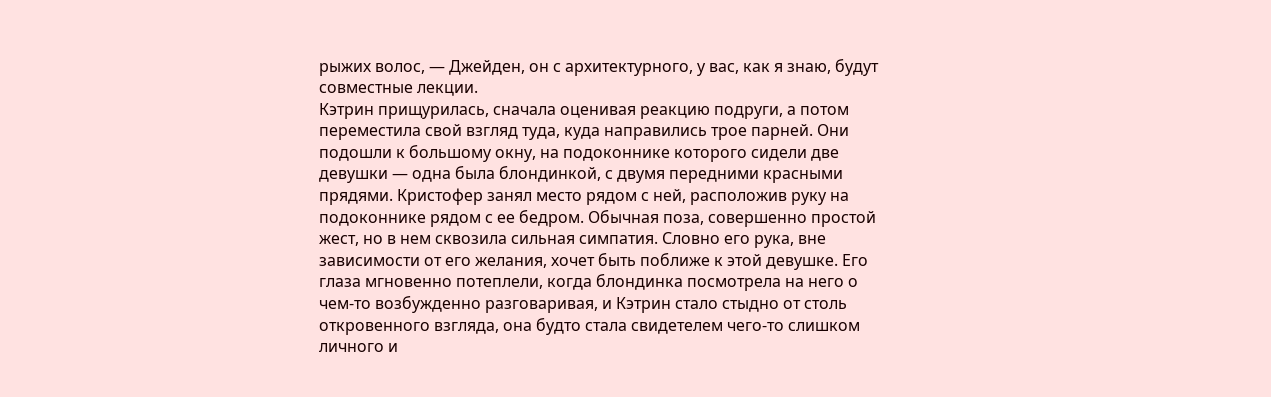рыжих волос, — Джейден, он с архитектурного, у вас, как я знаю, будут совместные лекции.
Кэтрин прищурилась, сначала оценивая реакцию подруги, а потом переместила свой взгляд туда, куда направились трое парней. Они подошли к большому окну, на подоконнике которого сидели две девушки — одна была блондинкой, с двумя передними красными прядями. Кристофер занял место рядом с ней, расположив руку на подоконнике рядом с ее бедром. Обычная поза, совершенно простой жест, но в нем сквозила сильная симпатия. Словно его рука, вне зависимости от его желания, хочет быть поближе к этой девушке. Его глаза мгновенно потеплели, когда блондинка посмотрела на него о чем-то возбужденно разговаривая, и Кэтрин стало стыдно от столь откровенного взгляда, она будто стала свидетелем чего-то слишком личного и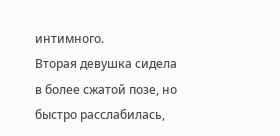интимного.
Вторая девушка сидела в более сжатой позе, но быстро расслабилась,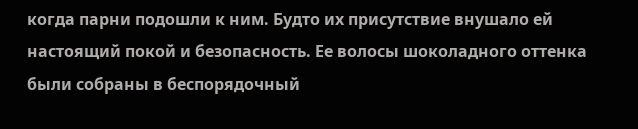когда парни подошли к ним. Будто их присутствие внушало ей настоящий покой и безопасность. Ее волосы шоколадного оттенка были собраны в беспорядочный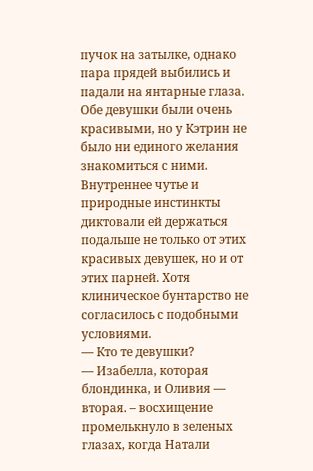пучок на затылке, однако пара прядей выбились и падали на янтарные глаза. Обе девушки были очень красивыми, но у Кэтрин не было ни единого желания знакомиться с ними. Внутреннее чутье и природные инстинкты диктовали ей держаться подальше не только от этих красивых девушек, но и от этих парней. Хотя клиническое бунтарство не согласилось с подобными условиями.
— Кто те девушки?
— Изабелла, которая блондинка, и Оливия — вторая. – восхищение промелькнуло в зеленых глазах, когда Натали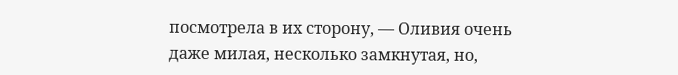посмотрела в их сторону, — Оливия очень даже милая, несколько замкнутая, но,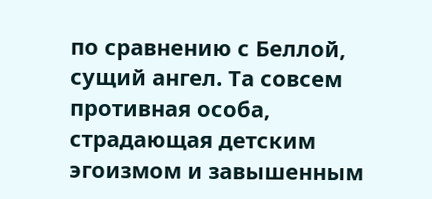по сравнению с Беллой, сущий ангел. Та совсем противная особа, страдающая детским эгоизмом и завышенным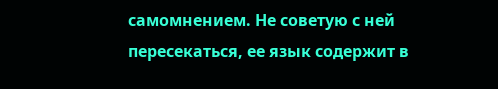самомнением. Не советую с ней пересекаться, ее язык содержит в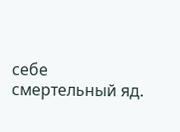себе смертельный яд.